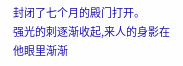封闭了七个月的殿门打开。
强光的刺逐渐收起,来人的身影在他眼里渐渐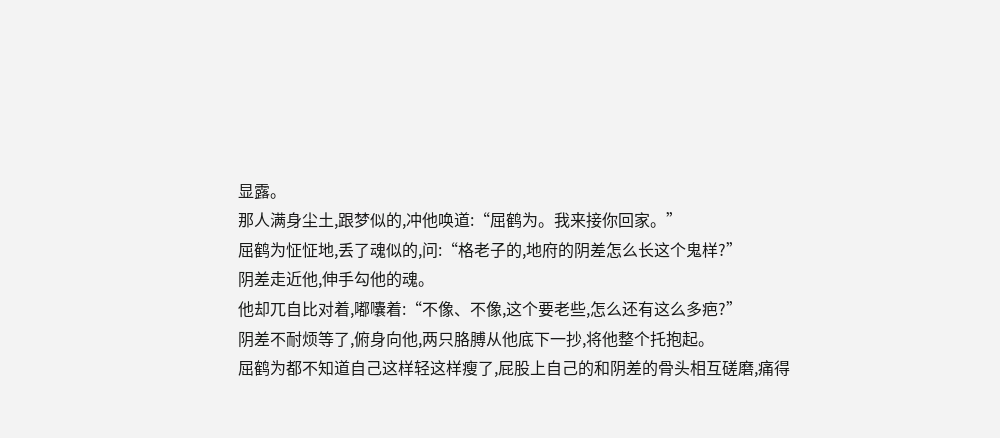显露。
那人满身尘土,跟梦似的,冲他唤道:“屈鹤为。我来接你回家。”
屈鹤为怔怔地,丢了魂似的,问:“格老子的,地府的阴差怎么长这个鬼样?”
阴差走近他,伸手勾他的魂。
他却兀自比对着,嘟囔着:“不像、不像,这个要老些,怎么还有这么多疤?”
阴差不耐烦等了,俯身向他,两只胳膊从他底下一抄,将他整个托抱起。
屈鹤为都不知道自己这样轻这样瘦了,屁股上自己的和阴差的骨头相互磋磨,痛得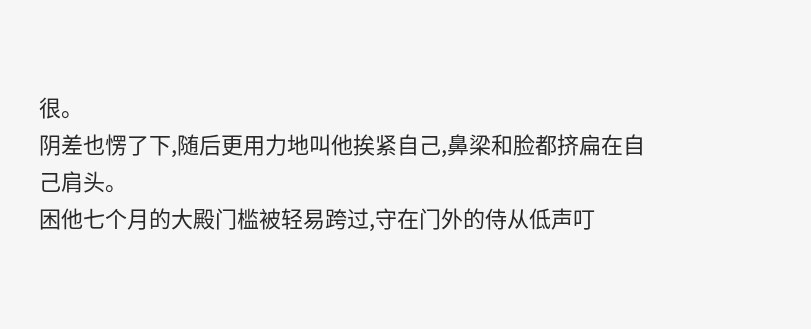很。
阴差也愣了下,随后更用力地叫他挨紧自己,鼻梁和脸都挤扁在自己肩头。
困他七个月的大殿门槛被轻易跨过,守在门外的侍从低声叮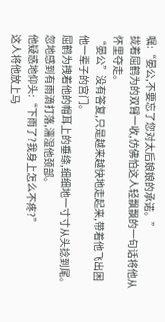嘱:“晏公,不要忘了您对太后娘娘的承诺。”
拢着屈鹤为的双臂一收,仿佛怕这人轻飘飘的一句话将他从怀里夺走。
“晏公”没有答复,只是越来越快地走起来,带着他飞出困他一辈子的宫门。
屈鹤为拽着他的帽耳上的垂绦,细细地一寸寸从头捻到尾。
忽地感到有雨滴打落,濡湿他颈部。
他疑惑地仰头:“下雨了?我身上怎么不疼?”
这人将他放上马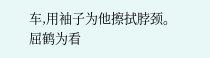车,用袖子为他擦拭脖颈。
屈鹤为看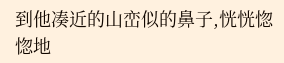到他凑近的山峦似的鼻子,恍恍惚惚地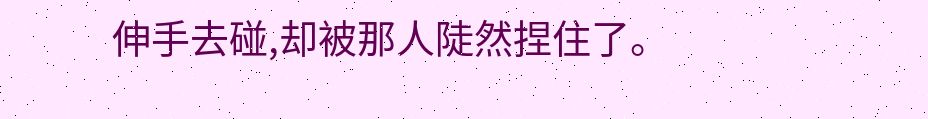伸手去碰,却被那人陡然捏住了。